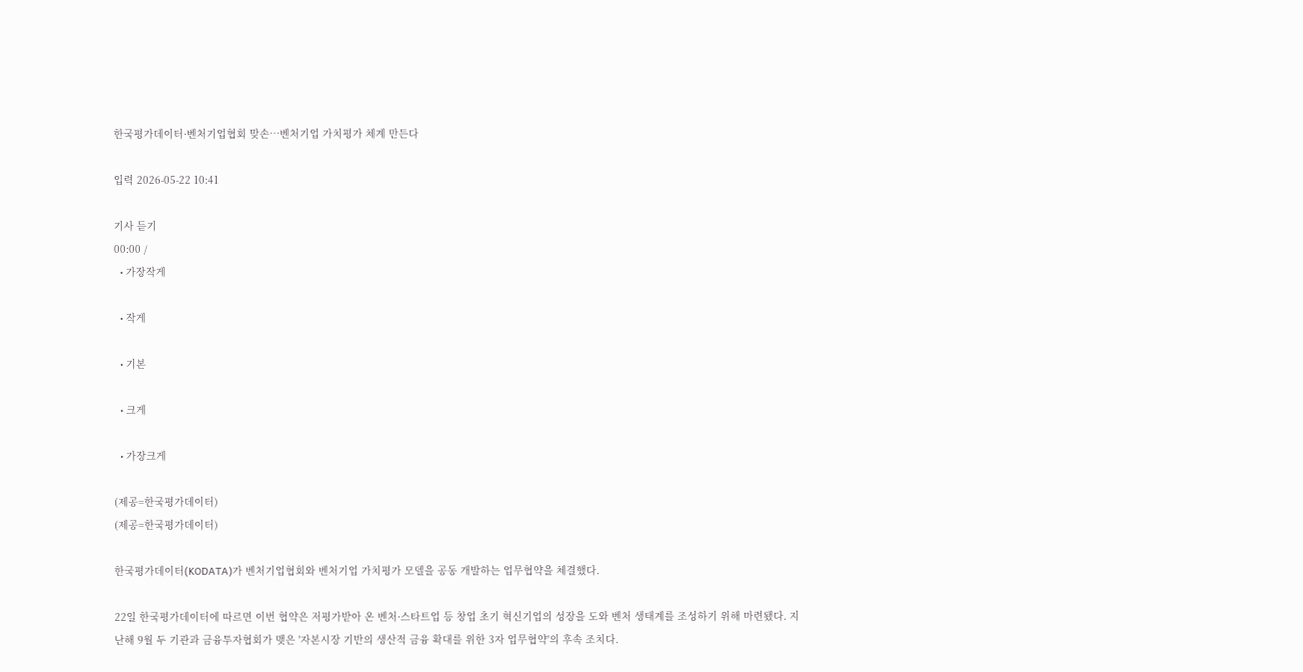한국평가데이터·벤처기업협회 맞손⋯벤처기업 가치평가 체계 만든다

입력 2026-05-22 10:41

기사 듣기
00:00 /
  • 가장작게

  • 작게

  • 기본

  • 크게

  • 가장크게

(제공=한국평가데이터)
(제공=한국평가데이터)

한국평가데이터(KODATA)가 벤처기업협회와 벤처기업 가치평가 모델을 공동 개발하는 업무협약을 체결했다.

22일 한국평가데이터에 따르면 이번 협약은 저평가받아 온 벤처·스타트업 등 창업 초기 혁신기업의 성장을 도와 벤처 생태계를 조성하기 위해 마련됐다. 지난해 9월 두 기관과 금융투자협회가 맺은 '자본시장 기반의 생산적 금융 확대를 위한 3자 업무협약'의 후속 조치다.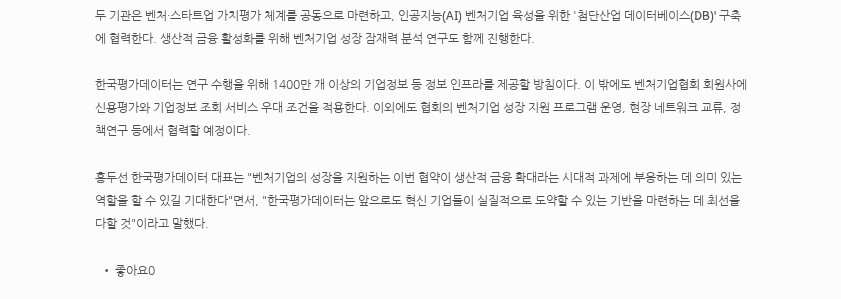두 기관은 벤처·스타트업 가치평가 체계를 공동으로 마련하고, 인공지능(AI) 벤처기업 육성을 위한 '첨단산업 데이터베이스(DB)' 구축에 협력한다. 생산적 금융 활성화를 위해 벤처기업 성장 잠재력 분석 연구도 함께 진행한다.

한국평가데이터는 연구 수행을 위해 1400만 개 이상의 기업정보 등 정보 인프라를 제공할 방침이다. 이 밖에도 벤처기업협회 회원사에 신용평가와 기업정보 조회 서비스 우대 조건을 적용한다. 이외에도 협회의 벤처기업 성장 지원 프로그램 운영, 현장 네트워크 교류, 정책연구 등에서 협력할 예정이다.

홍두선 한국평가데이터 대표는 "벤처기업의 성장을 지원하는 이번 협약이 생산적 금융 확대라는 시대적 과제에 부응하는 데 의미 있는 역할을 할 수 있길 기대한다"면서, "한국평가데이터는 앞으로도 혁신 기업들이 실질적으로 도약할 수 있는 기반을 마련하는 데 최선을 다할 것"이라고 말했다.

  • 좋아요0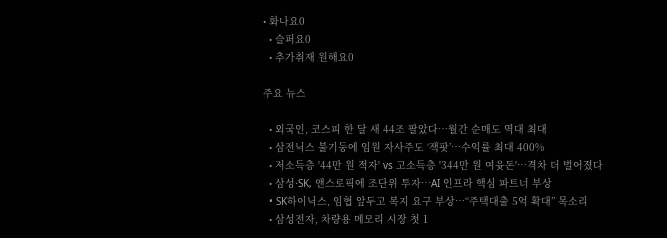• 화나요0
  • 슬퍼요0
  • 추가취재 원해요0

주요 뉴스

  • 외국인, 코스피 한 달 새 44조 팔았다…월간 순매도 역대 최대
  • 삼전닉스 불기둥에 임원 자사주도 ‘잭팟’…수익률 최대 400%
  • 저소득층 '44만 원 적자' vs 고소득층 '344만 원 여윳돈'…격차 더 벌어졌다
  • 삼성·SK, 앤스로픽에 조단위 투자…AI 인프라 핵심 파트너 부상
  • SK하이닉스, 임협 앞두고 복지 요구 부상…“주택대출 5억 확대” 목소리
  • 삼성전자, 차량용 메모리 시장 첫 1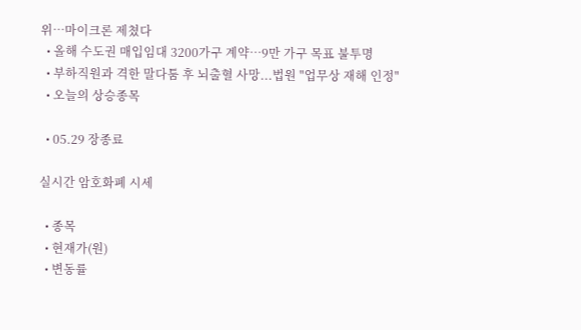위…마이크론 제쳤다
  • 올해 수도권 매입임대 3200가구 계약…9만 가구 목표 불투명
  • 부하직원과 격한 말다툼 후 뇌출혈 사망...법원 "업무상 재해 인정"
  • 오늘의 상승종목

  • 05.29 장종료

실시간 암호화폐 시세

  • 종목
  • 현재가(원)
  • 변동률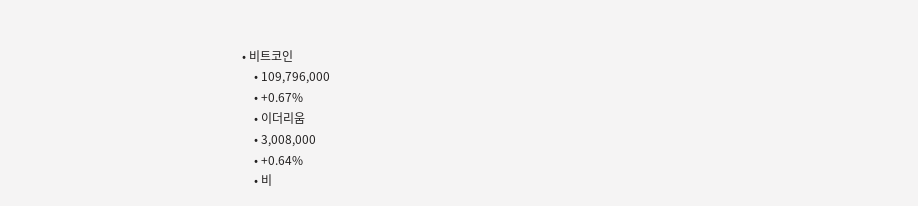• 비트코인
    • 109,796,000
    • +0.67%
    • 이더리움
    • 3,008,000
    • +0.64%
    • 비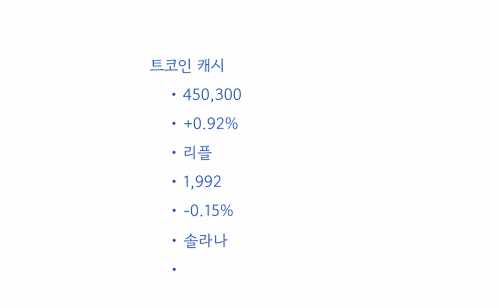트코인 캐시
    • 450,300
    • +0.92%
    • 리플
    • 1,992
    • -0.15%
    • 솔라나
    •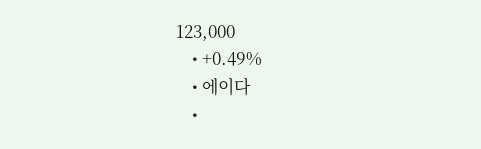123,000
    • +0.49%
    • 에이다
    •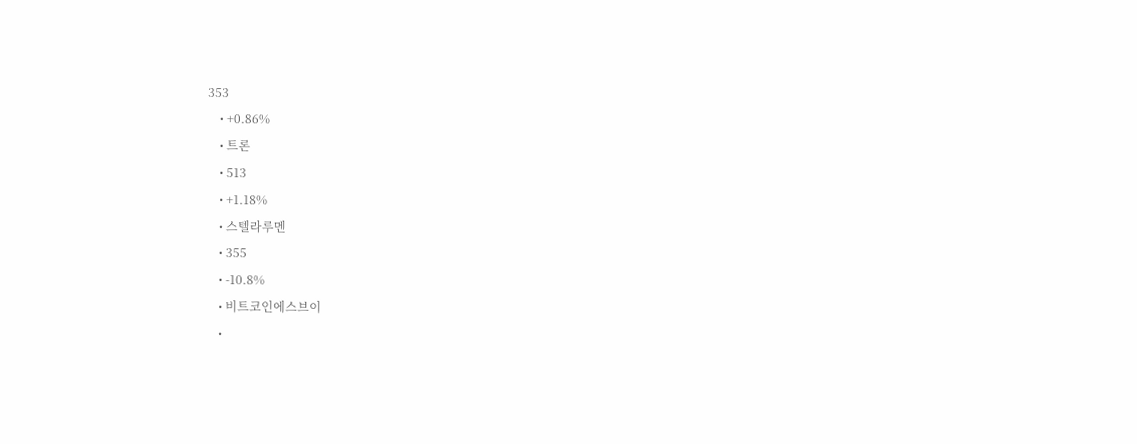353
    • +0.86%
    • 트론
    • 513
    • +1.18%
    • 스텔라루멘
    • 355
    • -10.8%
    • 비트코인에스브이
    •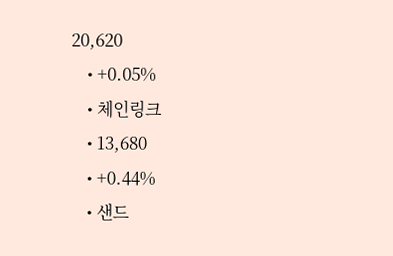20,620
    • +0.05%
    • 체인링크
    • 13,680
    • +0.44%
    • 샌드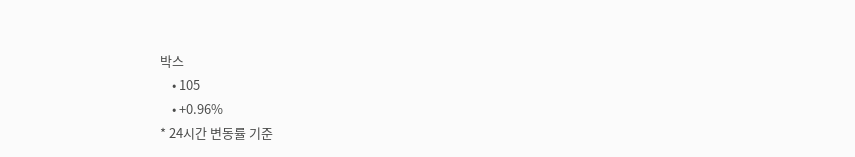박스
    • 105
    • +0.96%
* 24시간 변동률 기준